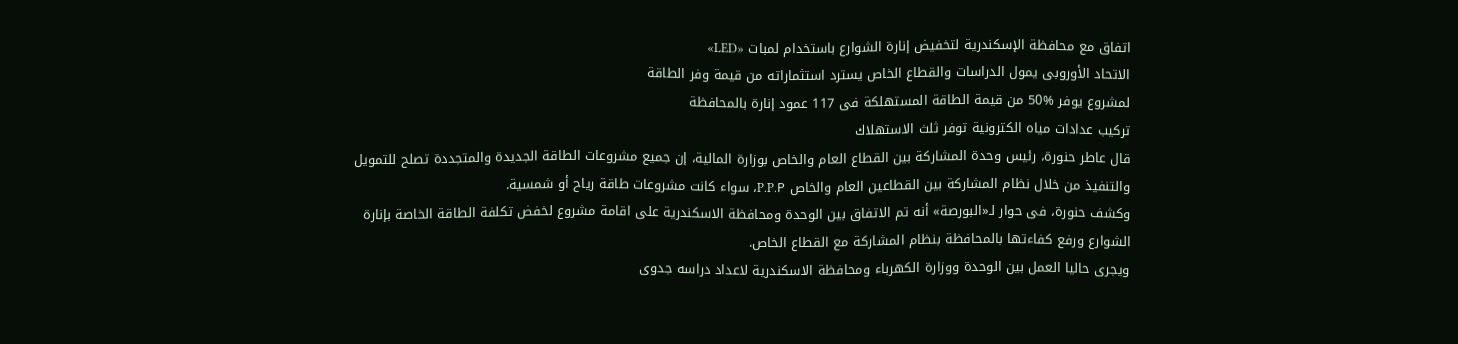اتفاق مع محافظة الإسكندرية لتخفيض إنارة الشوارع باستخدام لمبات «LED»
الاتحاد الأوروبى يمول الدراسات والقطاع الخاص يسترد استثماراته من قيمة وفر الطاقة
لمشروع يوفر %50 من قيمة الطاقة المستهلكة فى 117 عمود إنارة بالمحافظة
تركيب عدادات مياه الكترونية توفر ثلث الاستهلاك
قال عاطر حنورة، رئيس وحدة المشاركة بين القطاع العام والخاص بوزارة المالية، إن جميع مشروعات الطاقة الجديدة والمتجددة تصلح للتمويل والتنفيذ من خلال نظام المشاركة بين القطاعين العام والخاص P.P.P، سواء كانت مشروعات طاقة رياح أو شمسية.
وكشف حنورة، فى حوار لـ«البورصة» أنه تم الاتفاق بين الوحدة ومحافظة الاسكندرية على اقامة مشروع لخفض تكلفة الطاقة الخاصة بإنارة الشوارع ورفع كفاءتها بالمحافظة بنظام المشاركة مع القطاع الخاص.
ويجرى حاليا العمل بين الوحدة ووزارة الكهرباء ومحافظة الاسكندرية لاعداد دراسه جدوى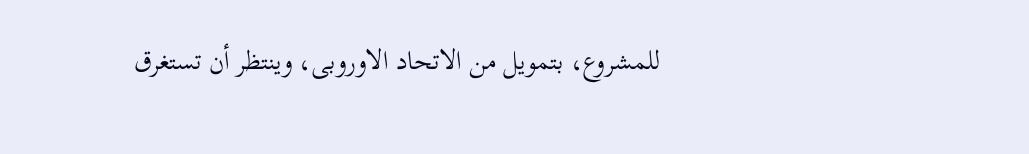للمشروع، بتمويل من الاتحاد الاوروبى، وينتظر أن تستغرق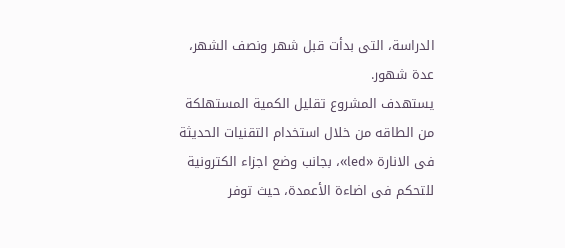الدراسة، التى بدأت قبل شهر ونصف الشهر، عدة شهور.
يستهدف المشروع تقليل الكمية المستهلكة من الطاقه من خلال استخدام التقنيات الحديثة فى الانارة «led»، بجانب وضع اجزاء الكترونية للتحكم فى اضاءة الأعمدة، حيث توفر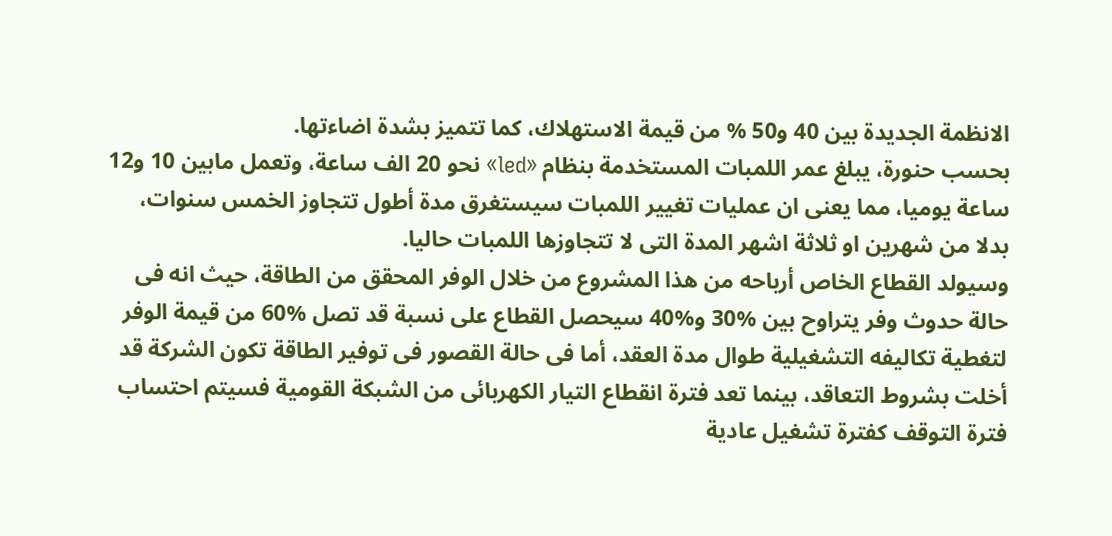الانظمة الجديدة بين 40 و50 % من قيمة الاستهلاك، كما تتميز بشدة اضاءتها.
بحسب حنورة، يبلغ عمر اللمبات المستخدمة بنظام «led» نحو 20 الف ساعة، وتعمل مابين 10 و12 ساعة يوميا، مما يعنى ان عمليات تغيير اللمبات سيستغرق مدة أطول تتجاوز الخمس سنوات، بدلا من شهرين او ثلاثة اشهر المدة التى لا تتجاوزها اللمبات حاليا.
وسيولد القطاع الخاص أرباحه من هذا المشروع من خلال الوفر المحقق من الطاقة، حيث انه فى حالة حدوث وفر يتراوح بين %30 و%40 سيحصل القطاع على نسبة قد تصل %60 من قيمة الوفر لتغطية تكاليفه التشغيلية طوال مدة العقد، أما فى حالة القصور فى توفير الطاقة تكون الشركة قد أخلت بشروط التعاقد، بينما تعد فترة انقطاع التيار الكهربائى من الشبكة القومية فسيتم احتساب فترة التوقف كفترة تشغيل عادية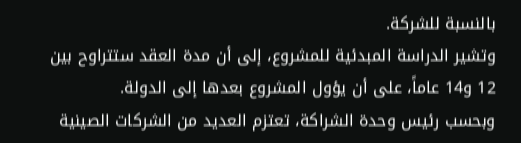بالنسبة للشركة.
وتشير الدراسة المبدئية للمشروع، إلى أن مدة العقد ستتراوح بين 12 و14 عاماً، على أن يؤول المشروع بعدها إلى الدولة.
وبحسب رئيس وحدة الشراكة، تعتزم العديد من الشركات الصينية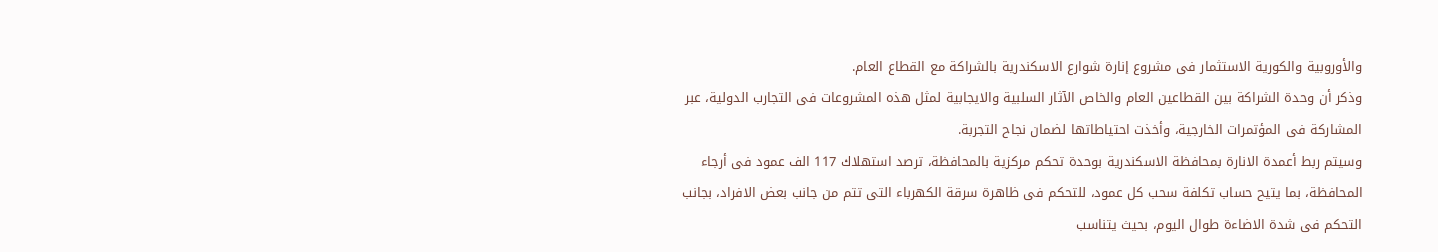والأوروبية والكورية الاستثمار فى مشروع إنارة شوارع الاسكندرية بالشراكة مع القطاع العام.
وذكر أن وحدة الشراكة بين القطاعين العام والخاص الآثار السلبية والايجابية لمثل هذه المشروعات فى التجارب الدولية، عبر المشاركة فى المؤتمرات الخارجية، وأخذت احتياطاتها لضمان نجاح التجربة.
وسيتم ربط أعمدة الانارة بمحافظة الاسكندرية بوحدة تحكم مركزية بالمحافظة، ترصد استهلاك 117 الف عمود فى أرجاء المحافظة، بما يتيح حساب تكلفة سحب كل عمود، للتحكم فى ظاهرة سرقة الكهرباء التى تتم من جانب بعض الافراد، بجانب التحكم فى شدة الاضاءة طوال اليوم، بحيث يتناسب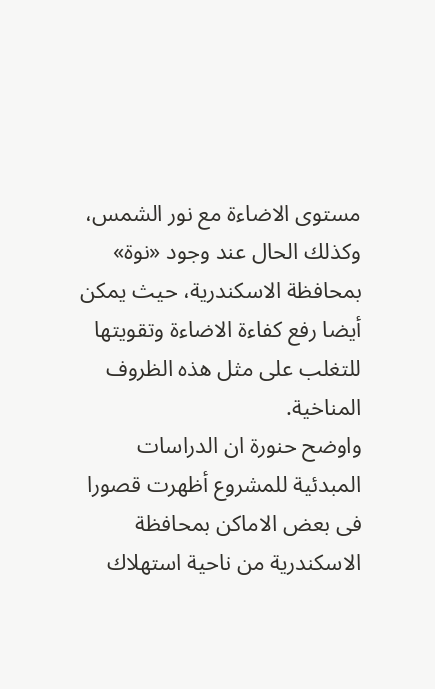مستوى الاضاءة مع نور الشمس، وكذلك الحال عند وجود «نوة» بمحافظة الاسكندرية، حيث يمكن أيضا رفع كفاءة الاضاءة وتقويتها للتغلب على مثل هذه الظروف المناخية.
واوضح حنورة ان الدراسات المبدئية للمشروع أظهرت قصورا فى بعض الاماكن بمحافظة الاسكندرية من ناحية استهلاك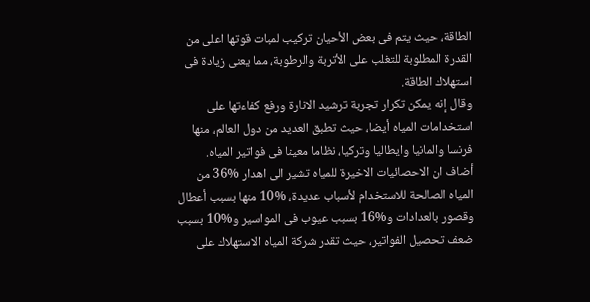الطاقة، حيث يتم فى بعض الأحيان تركيب لمبات قوتها اعلى من القدرة المطلوبة للتغلب على الأتربة والرطوبة، مما يعنى زيادة فى استهلاك الطاقة.
وقال إنه يمكن تكرار تجربة ترشيد الانارة ورفع كفاءتها على استخدامات المياه أيضا، حيث تطبق العديد من دول العالم، منها فرنسا والمانيا وايطاليا وتركيا، نظاما معينا فى فواتير المياه.
أضاف ان الاحصائيات الاخيرة للمياه تشير الى اهدار %36 من المياه الصالحة للاستخدام لأسباب عديدة، %10 منها بسبب أعطال وقصور بالعدادات و%16 بسبب عيوب فى المواسير و%10 بسبب ضعف تحصيل الفواتير، حيث تقدر شركة المياه الاستهلاك على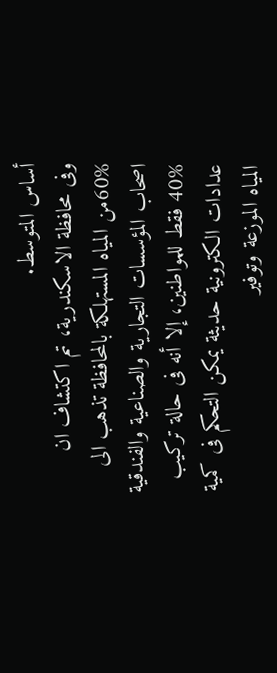أساس المتوسط.
وفى محافظة الاسكندرية، تم اكتشاف ان %60من المياه المستهلكة بالمحافظة تذهب الى اصحاب المؤسسات التجارية والصناعية والفندقية %40 فقط للمواطنين، إلا أنه فى حالة تركيب عدادات الكترونية حديثة يمكن التحكم فى كمية المياه الموزعة وتوفير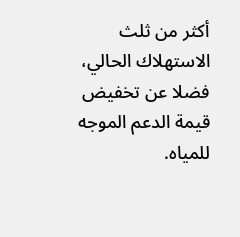أكثر من ثلث الاستهلاك الحالي، فضلا عن تخفيض قيمة الدعم الموجه للمياه.